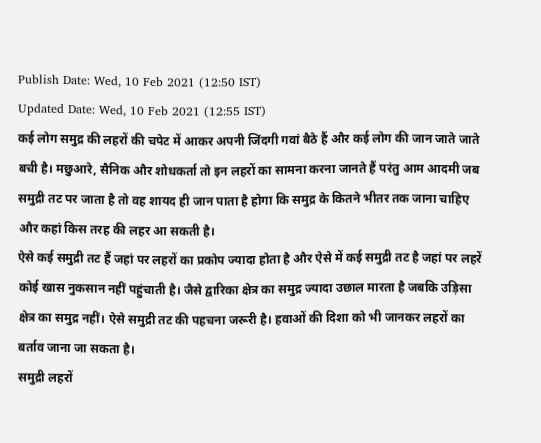Publish Date: Wed, 10 Feb 2021 (12:50 IST)
Updated Date: Wed, 10 Feb 2021 (12:55 IST)
कई लोग समुद्र की लहरों की चपेट में आकर अपनी जिंदगी गवां बैठे हैं और कई लोग की जान जाते जाते बची है। मछुआरे, सैनिक और शोधकर्ता तो इन लहरों का सामना करना जानते हैं परंतु आम आदमी जब समुद्री तट पर जाता है तो वह शायद ही जान पाता है होगा कि समुद्र के कितने भीतर तक जाना चाहिए और कहां किस तरह की लहर आ सकती है।
ऐसे कई समुद्री तट हैं जहां पर लहरों का प्रकोप ज्यादा होता है और ऐसे में कई समुद्री तट है जहां पर लहरें कोई खास नुकसान नहीं पहुंचाती है। जैसे द्वारिका क्षेत्र का समुद्र ज्यादा उछाल मारता है जबकि उड़िसा क्षेत्र का समुद्र नहीं। ऐसे समुद्री तट की पहचना जरूरी है। हवाओं की दिशा को भी जानकर लहरों का बर्ताव जाना जा सकता है।
समुद्री लहरों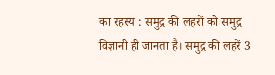का रहस्य : समुद्र की लहरों को समुद्र विज्ञानी ही जानता है। समुद्र की लहरें 3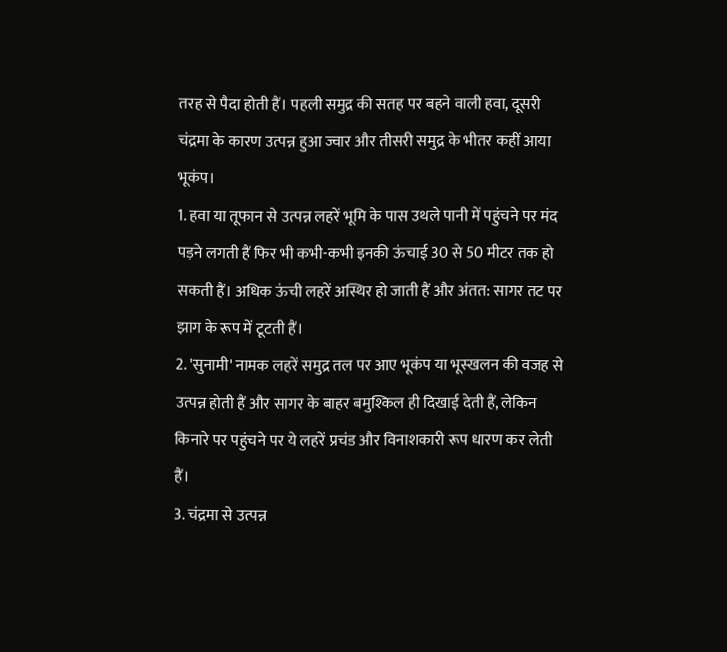तरह से पैदा होती हैं। पहली समुद्र की सतह पर बहने वाली हवा, दूसरी चंद्रमा के कारण उत्पन्न हुआ ज्वार और तीसरी समुद्र के भीतर कहीं आया भूकंप।
1. हवा या तूफान से उत्पन्न लहरें भूमि के पास उथले पानी में पहुंचने पर मंद पड़ने लगती हैं फिर भी कभी-कभी इनकी ऊंचाई 30 से 50 मीटर तक हो सकती हैं। अधिक ऊंची लहरें अस्थिर हो जाती हैं और अंतत: सागर तट पर झाग के रूप में टूटती हैं।
2. 'सुनामी' नामक लहरें समुद्र तल पर आए भूकंप या भूस्खलन की वजह से उत्पन्न होती हैं और सागर के बाहर बमुश्किल ही दिखाई देती हैं, लेकिन किनारे पर पहुंचने पर ये लहरें प्रचंड और विनाशकारी रूप धारण कर लेती हैं।
3. चंद्रमा से उत्पन्न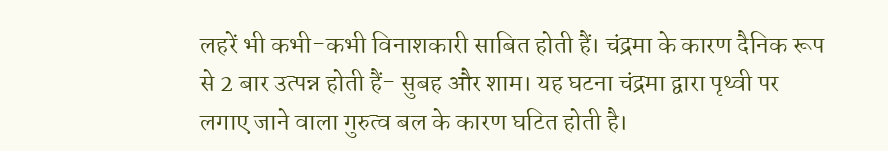लहरें भी कभी-कभी विनाशकारी साबित होती हैं। चंद्रमा के कारण दैनिक रूप से 2 बार उत्पन्न होती हैं- सुबह और शाम। यह घटना चंद्रमा द्वारा पृथ्वी पर लगाए जाने वाला गुरुत्व बल के कारण घटित होती है।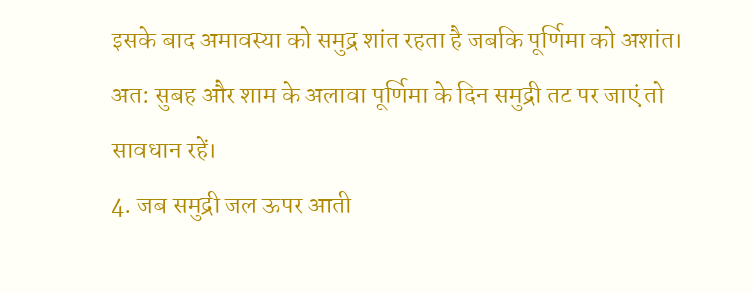इसके बाद अमावस्या को समुद्र शांत रहता है जबकि पूर्णिमा को अशांत। अत: सुबह और शाम के अलावा पूर्णिमा के दिन समुद्री तट पर जाएं तो सावधान रहें।
4. जब समुद्री जल ऊपर आती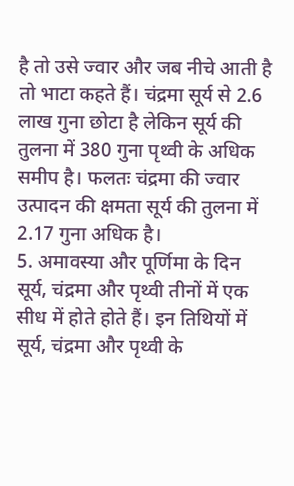है तो उसे ज्वार और जब नीचे आती है तो भाटा कहते हैं। चंद्रमा सूर्य से 2.6 लाख गुना छोटा है लेकिन सूर्य की तुलना में 380 गुना पृथ्वी के अधिक समीप है। फलतः चंद्रमा की ज्वार उत्पादन की क्षमता सूर्य की तुलना में 2.17 गुना अधिक है।
5. अमावस्या और पूर्णिमा के दिन सूर्य, चंद्रमा और पृथ्वी तीनों में एक सीध में होते होते हैं। इन तिथियों में सूर्य, चंद्रमा और पृथ्वी के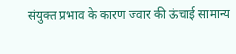संयुक्त प्रभाव के कारण ज्वार की ऊंचाई सामान्य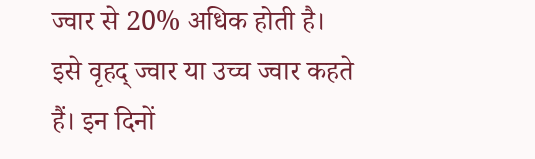ज्वार से 20% अधिक होती है। इसे वृहद् ज्वार या उच्च ज्वार कहते हैं। इन दिनों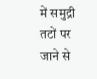में समुद्री तटों पर जाने से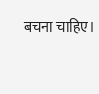बचना चाहिए।